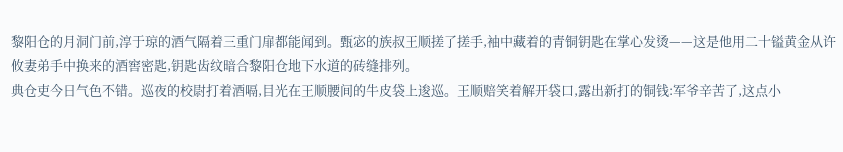黎阳仓的月洞门前,淳于琼的酒气隔着三重门扉都能闻到。甄宓的族叔王顺搓了搓手,袖中藏着的青铜钥匙在掌心发烫——这是他用二十镒黄金从许攸妻弟手中换来的酒窖密匙,钥匙齿纹暗合黎阳仓地下水道的砖缝排列。
典仓吏今日气色不错。巡夜的校尉打着酒嗝,目光在王顺腰间的牛皮袋上逡巡。王顺赔笑着解开袋口,露出新打的铜钱:军爷辛苦了,这点小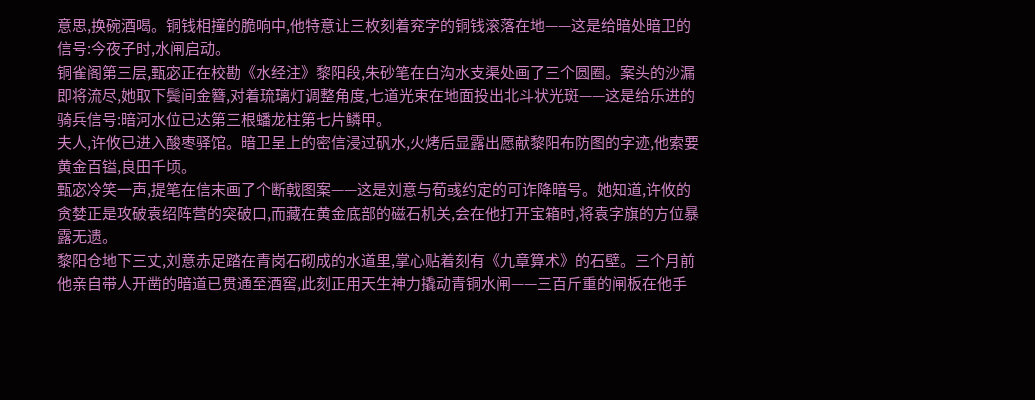意思,换碗酒喝。铜钱相撞的脆响中,他特意让三枚刻着兖字的铜钱滚落在地——这是给暗处暗卫的信号:今夜子时,水闸启动。
铜雀阁第三层,甄宓正在校勘《水经注》黎阳段,朱砂笔在白沟水支渠处画了三个圆圈。案头的沙漏即将流尽,她取下鬓间金簪,对着琉璃灯调整角度,七道光束在地面投出北斗状光斑——这是给乐进的骑兵信号:暗河水位已达第三根蟠龙柱第七片鳞甲。
夫人,许攸已进入酸枣驿馆。暗卫呈上的密信浸过矾水,火烤后显露出愿献黎阳布防图的字迹,他索要黄金百镒,良田千顷。
甄宓冷笑一声,提笔在信末画了个断戟图案——这是刘意与荀彧约定的可诈降暗号。她知道,许攸的贪婪正是攻破袁绍阵营的突破口,而藏在黄金底部的磁石机关,会在他打开宝箱时,将袁字旗的方位暴露无遗。
黎阳仓地下三丈,刘意赤足踏在青岗石砌成的水道里,掌心贴着刻有《九章算术》的石壁。三个月前他亲自带人开凿的暗道已贯通至酒窖,此刻正用天生神力撬动青铜水闸——三百斤重的闸板在他手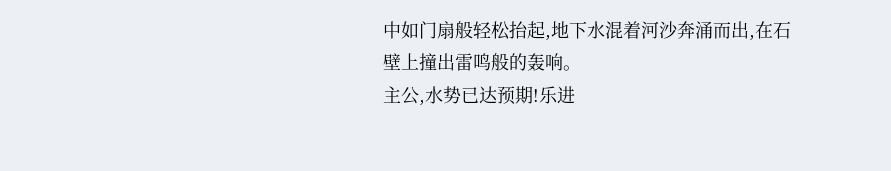中如门扇般轻松抬起,地下水混着河沙奔涌而出,在石壁上撞出雷鸣般的轰响。
主公,水势已达预期!乐进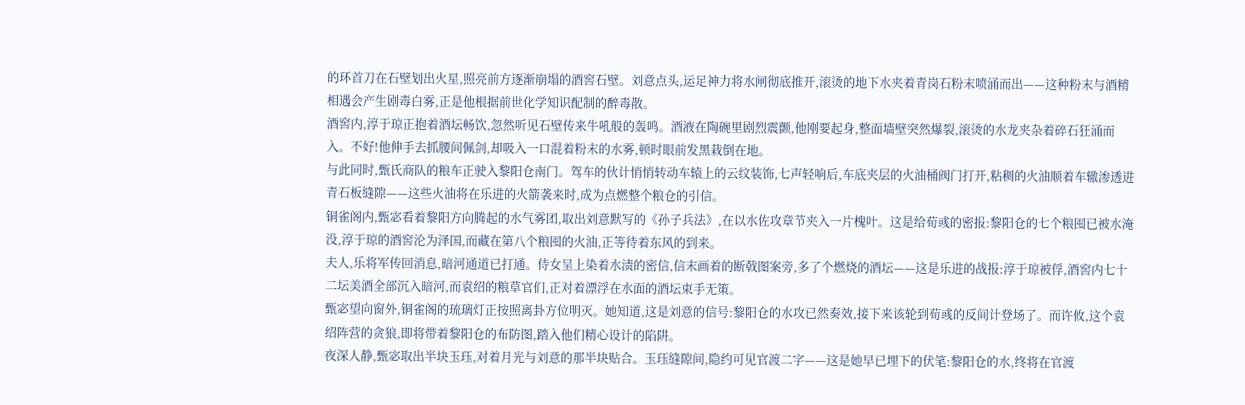的环首刀在石壁划出火星,照亮前方逐渐崩塌的酒窖石壁。刘意点头,运足神力将水闸彻底推开,滚烫的地下水夹着青岗石粉末喷涌而出——这种粉末与酒精相遇会产生剧毒白雾,正是他根据前世化学知识配制的醉毒散。
酒窖内,淳于琼正抱着酒坛畅饮,忽然听见石壁传来牛吼般的轰鸣。酒液在陶碗里剧烈震颤,他刚要起身,整面墙壁突然爆裂,滚烫的水龙夹杂着碎石狂涌而入。不好!他伸手去抓腰间佩剑,却吸入一口混着粉末的水雾,顿时眼前发黑栽倒在地。
与此同时,甄氏商队的粮车正驶入黎阳仓南门。驾车的伙计悄悄转动车辕上的云纹装饰,七声轻响后,车底夹层的火油桶阀门打开,粘稠的火油顺着车辙渗透进青石板缝隙——这些火油将在乐进的火箭袭来时,成为点燃整个粮仓的引信。
铜雀阁内,甄宓看着黎阳方向腾起的水气雾团,取出刘意默写的《孙子兵法》,在以水佐攻章节夹入一片槐叶。这是给荀彧的密报:黎阳仓的七个粮囤已被水淹没,淳于琼的酒窖沦为泽国,而藏在第八个粮囤的火油,正等待着东风的到来。
夫人,乐将军传回消息,暗河通道已打通。侍女呈上染着水渍的密信,信末画着的断戟图案旁,多了个燃烧的酒坛——这是乐进的战报:淳于琼被俘,酒窖内七十二坛美酒全部沉入暗河,而袁绍的粮草官们,正对着漂浮在水面的酒坛束手无策。
甄宓望向窗外,铜雀阁的琉璃灯正按照离卦方位明灭。她知道,这是刘意的信号:黎阳仓的水攻已然奏效,接下来该轮到荀彧的反间计登场了。而许攸,这个袁绍阵营的贪狼,即将带着黎阳仓的布防图,踏入他们精心设计的陷阱。
夜深人静,甄宓取出半块玉珏,对着月光与刘意的那半块贴合。玉珏缝隙间,隐约可见官渡二字——这是她早已埋下的伏笔:黎阳仓的水,终将在官渡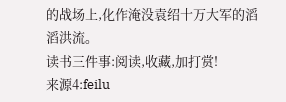的战场上,化作淹没袁绍十万大军的滔滔洪流。
读书三件事:阅读,收藏,加打赏!
来源4:feilu